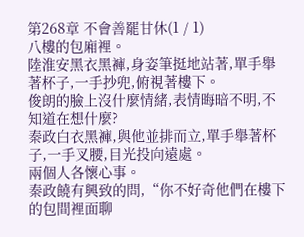第268章 不會善罷甘休(1 / 1)
八樓的包廂裡。
陸淮安黑衣黑褲,身姿筆挺地站著,單手舉著杯子,一手抄兜,俯視著樓下。
俊朗的臉上沒什麼情緒,表情晦暗不明,不知道在想什麼?
秦政白衣黑褲,與他並排而立,單手舉著杯子,一手叉腰,目光投向遠處。
兩個人各懷心事。
秦政饒有興致的問,“你不好奇他們在樓下的包間裡面聊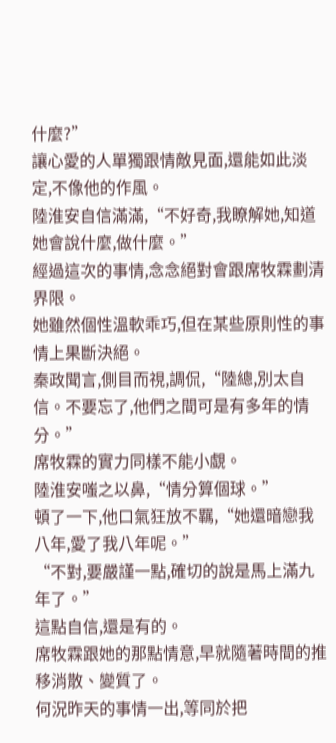什麼?”
讓心愛的人單獨跟情敵見面,還能如此淡定,不像他的作風。
陸淮安自信滿滿,“不好奇,我瞭解她,知道她會說什麼,做什麼。”
經過這次的事情,念念絕對會跟席牧霖劃清界限。
她雖然個性溫軟乖巧,但在某些原則性的事情上果斷決絕。
秦政聞言,側目而視,調侃,“陸總,別太自信。不要忘了,他們之間可是有多年的情分。”
席牧霖的實力同樣不能小覷。
陸淮安嗤之以鼻,“情分算個球。”
頓了一下,他口氣狂放不羈,“她還暗戀我八年,愛了我八年呢。”
“不對,要嚴謹一點,確切的說是馬上滿九年了。”
這點自信,還是有的。
席牧霖跟她的那點情意,早就隨著時間的推移消散、變質了。
何況昨天的事情一出,等同於把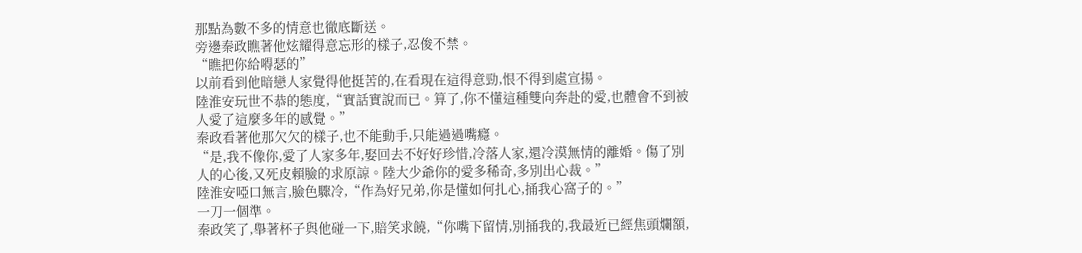那點為數不多的情意也徹底斷送。
旁邊秦政瞧著他炫耀得意忘形的樣子,忍俊不禁。
“瞧把你給嘚瑟的”
以前看到他暗戀人家覺得他挺苦的,在看現在這得意勁,恨不得到處宣揚。
陸淮安玩世不恭的態度,“實話實說而已。算了,你不懂這種雙向奔赴的愛,也體會不到被人愛了這麼多年的感覺。”
秦政看著他那欠欠的樣子,也不能動手,只能過過嘴癮。
“是,我不像你,愛了人家多年,娶回去不好好珍惜,冷落人家,還冷漠無情的離婚。傷了別人的心後,又死皮賴臉的求原諒。陸大少爺你的愛多稀奇,多別出心裁。”
陸淮安啞口無言,臉色驟冷,“作為好兄弟,你是懂如何扎心,捅我心窩子的。”
一刀一個準。
秦政笑了,舉著杯子與他碰一下,賠笑求饒,“你嘴下留情,別捅我的,我最近已經焦頭爛額,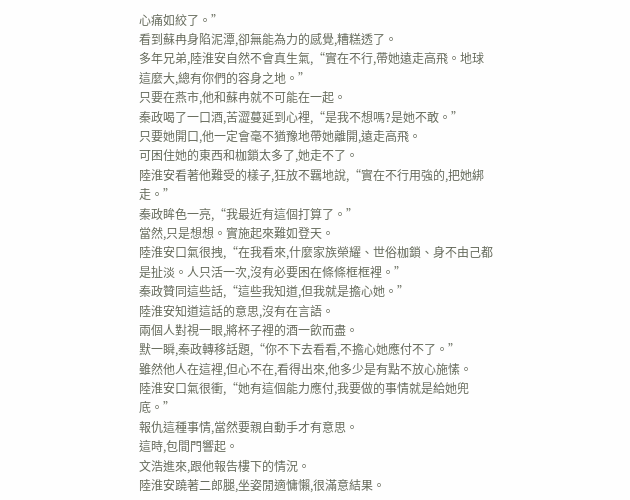心痛如絞了。”
看到蘇冉身陷泥潭,卻無能為力的感覺,糟糕透了。
多年兄弟,陸淮安自然不會真生氣,“實在不行,帶她遠走高飛。地球這麼大,總有你們的容身之地。”
只要在燕市,他和蘇冉就不可能在一起。
秦政喝了一口酒,苦澀蔓延到心裡,“是我不想嗎?是她不敢。”
只要她開口,他一定會毫不猶豫地帶她離開,遠走高飛。
可困住她的東西和枷鎖太多了,她走不了。
陸淮安看著他難受的樣子,狂放不羈地說,“實在不行用強的,把她綁走。”
秦政眸色一亮,“我最近有這個打算了。”
當然,只是想想。實施起來難如登天。
陸淮安口氣很拽,“在我看來,什麼家族榮耀、世俗枷鎖、身不由己都是扯淡。人只活一次,沒有必要困在條條框框裡。”
秦政贊同這些話,“這些我知道,但我就是擔心她。”
陸淮安知道這話的意思,沒有在言語。
兩個人對視一眼,將杯子裡的酒一飲而盡。
默一瞬,秦政轉移話題,“你不下去看看,不擔心她應付不了。”
雖然他人在這裡,但心不在,看得出來,他多少是有點不放心施愫。
陸淮安口氣很衝,“她有這個能力應付,我要做的事情就是給她兜底。”
報仇這種事情,當然要親自動手才有意思。
這時,包間門響起。
文浩進來,跟他報告樓下的情況。
陸淮安蹺著二郎腿,坐姿閒適慵懶,很滿意結果。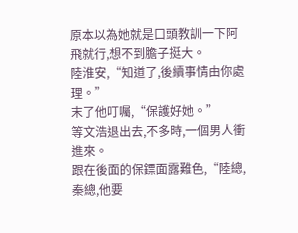原本以為她就是口頭教訓一下阿飛就行,想不到膽子挺大。
陸淮安,“知道了,後續事情由你處理。”
末了他叮囑,“保護好她。”
等文浩退出去,不多時,一個男人衝進來。
跟在後面的保鏢面露難色,“陸總,秦總,他要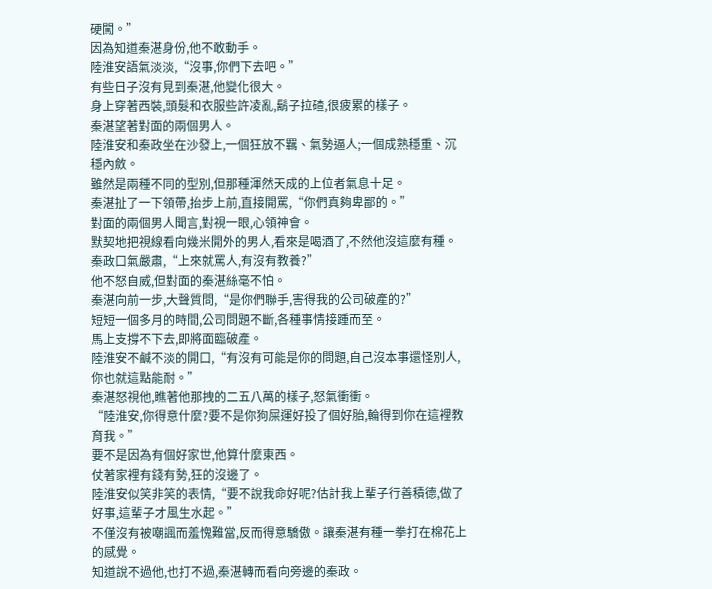硬闖。”
因為知道秦湛身份,他不敢動手。
陸淮安語氣淡淡,“沒事,你們下去吧。”
有些日子沒有見到秦湛,他變化很大。
身上穿著西裝,頭髮和衣服些許凌亂,鬍子拉碴,很疲累的樣子。
秦湛望著對面的兩個男人。
陸淮安和秦政坐在沙發上,一個狂放不羈、氣勢逼人;一個成熟穩重、沉穩內斂。
雖然是兩種不同的型別,但那種渾然天成的上位者氣息十足。
秦湛扯了一下領帶,抬步上前,直接開罵,“你們真夠卑鄙的。”
對面的兩個男人聞言,對視一眼,心領神會。
默契地把視線看向幾米開外的男人,看來是喝酒了,不然他沒這麼有種。
秦政口氣嚴肅,“上來就罵人,有沒有教養?”
他不怒自威,但對面的秦湛絲毫不怕。
秦湛向前一步,大聲質問,“是你們聯手,害得我的公司破產的?”
短短一個多月的時間,公司問題不斷,各種事情接踵而至。
馬上支撐不下去,即將面臨破產。
陸淮安不鹹不淡的開口,“有沒有可能是你的問題,自己沒本事還怪別人,你也就這點能耐。”
秦湛怒視他,瞧著他那拽的二五八萬的樣子,怒氣衝衝。
“陸淮安,你得意什麼?要不是你狗屎運好投了個好胎,輪得到你在這裡教育我。”
要不是因為有個好家世,他算什麼東西。
仗著家裡有錢有勢,狂的沒邊了。
陸淮安似笑非笑的表情,“要不說我命好呢?估計我上輩子行善積德,做了好事,這輩子才風生水起。”
不僅沒有被嘲諷而羞愧難當,反而得意驕傲。讓秦湛有種一拳打在棉花上的感覺。
知道說不過他,也打不過,秦湛轉而看向旁邊的秦政。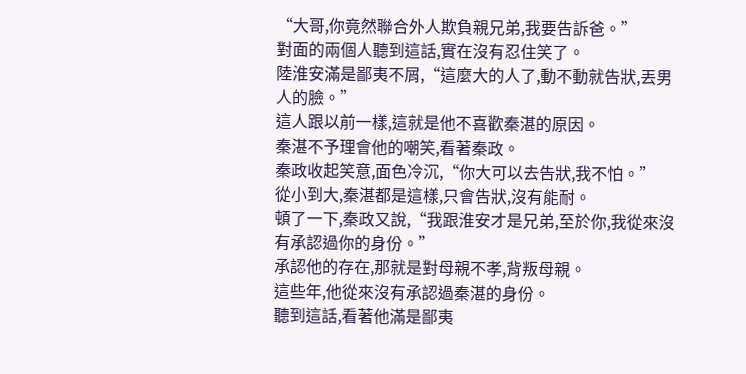“大哥,你竟然聯合外人欺負親兄弟,我要告訴爸。”
對面的兩個人聽到這話,實在沒有忍住笑了。
陸淮安滿是鄙夷不屑,“這麼大的人了,動不動就告狀,丟男人的臉。”
這人跟以前一樣,這就是他不喜歡秦湛的原因。
秦湛不予理會他的嘲笑,看著秦政。
秦政收起笑意,面色冷沉,“你大可以去告狀,我不怕。”
從小到大,秦湛都是這樣,只會告狀,沒有能耐。
頓了一下,秦政又說,“我跟淮安才是兄弟,至於你,我從來沒有承認過你的身份。”
承認他的存在,那就是對母親不孝,背叛母親。
這些年,他從來沒有承認過秦湛的身份。
聽到這話,看著他滿是鄙夷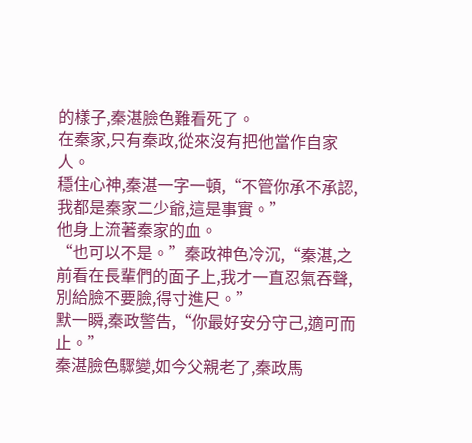的樣子,秦湛臉色難看死了。
在秦家,只有秦政,從來沒有把他當作自家人。
穩住心神,秦湛一字一頓,“不管你承不承認,我都是秦家二少爺,這是事實。”
他身上流著秦家的血。
“也可以不是。”秦政神色冷沉,“秦湛,之前看在長輩們的面子上,我才一直忍氣吞聲,別給臉不要臉,得寸進尺。”
默一瞬,秦政警告,“你最好安分守己,適可而止。”
秦湛臉色驟變,如今父親老了,秦政馬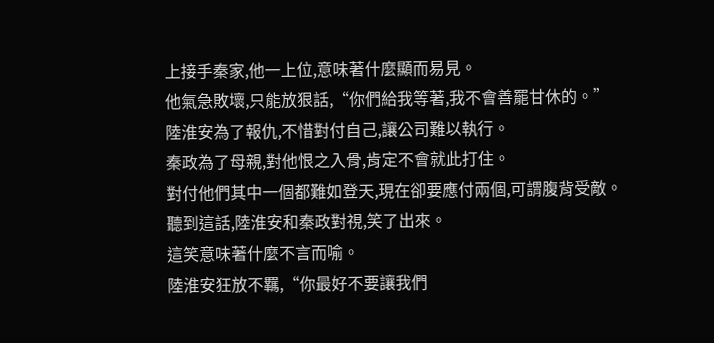上接手秦家,他一上位,意味著什麼顯而易見。
他氣急敗壞,只能放狠話,“你們給我等著,我不會善罷甘休的。”
陸淮安為了報仇,不惜對付自己,讓公司難以執行。
秦政為了母親,對他恨之入骨,肯定不會就此打住。
對付他們其中一個都難如登天,現在卻要應付兩個,可謂腹背受敵。
聽到這話,陸淮安和秦政對視,笑了出來。
這笑意味著什麼不言而喻。
陸淮安狂放不羈,“你最好不要讓我們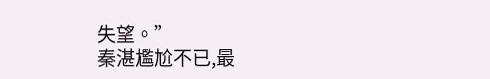失望。”
秦湛尷尬不已,最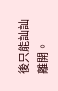後只能訕訕離開。